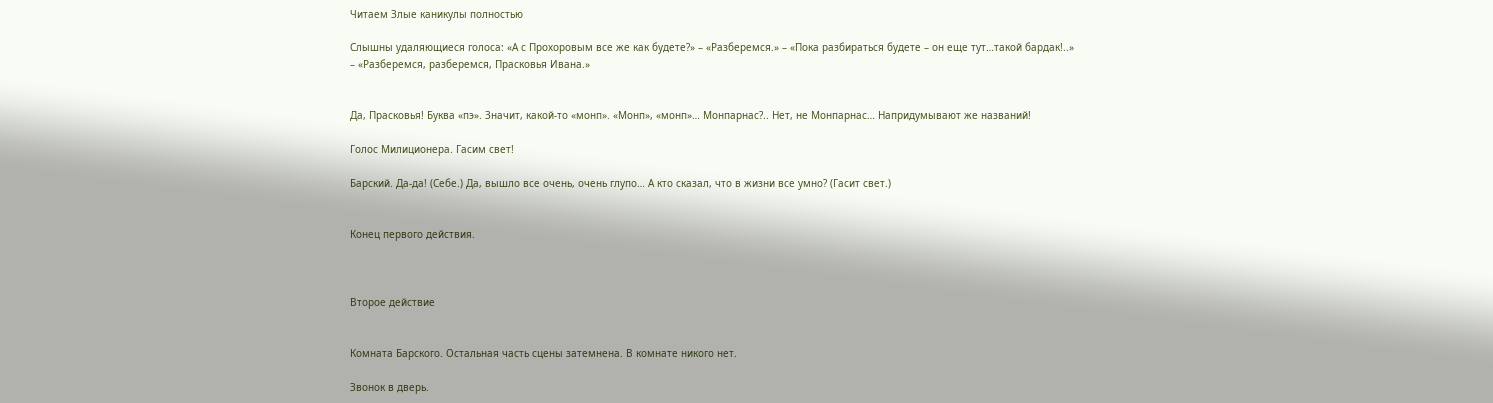Читаем Злые каникулы полностью

Слышны удаляющиеся голоса: «А с Прохоровым все же как будете?» – «Разберемся.» – «Пока разбираться будете – он еще тут…такой бардак!..» – «Разберемся, разберемся, Прасковья Ивана.»


Да, Прасковья! Буква «пэ». Значит, какой-то «монп». «Монп», «монп»… Монпарнас?.. Нет, не Монпарнас… Напридумывают же названий!

Голос Милиционера. Гасим свет!

Барский. Да-да! (Себе.) Да, вышло все очень, очень глупо… А кто сказал, что в жизни все умно? (Гасит свет.)


Конец первого действия.



Второе действие


Комната Барского. Остальная часть сцены затемнена. В комнате никого нет.

Звонок в дверь.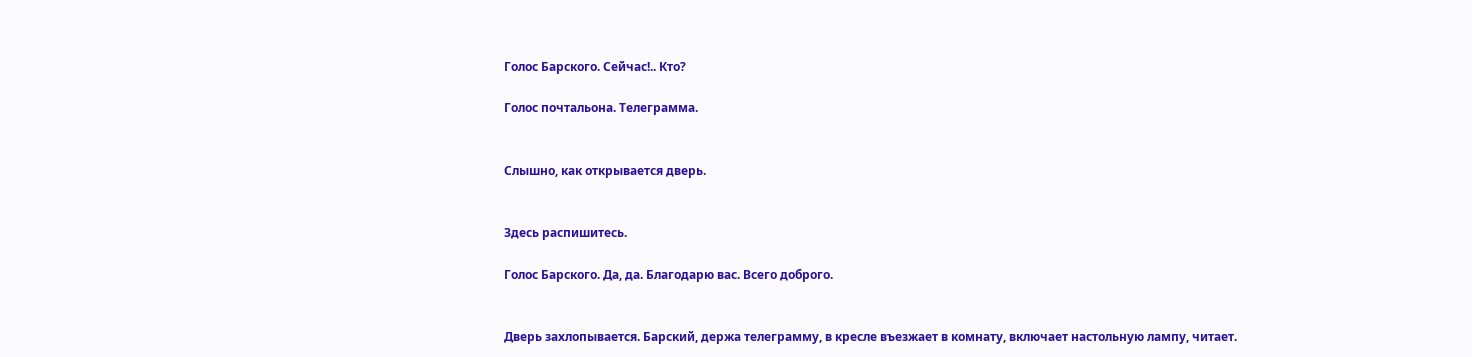Голос Барского. Сейчас!.. Кто?

Голос почтальона. Телеграмма.


Слышно, как открывается дверь.


Здесь распишитесь.

Голос Барского. Да, да. Благодарю вас. Всего доброго.


Дверь захлопывается. Барский, держа телеграмму, в кресле въезжает в комнату, включает настольную лампу, читает.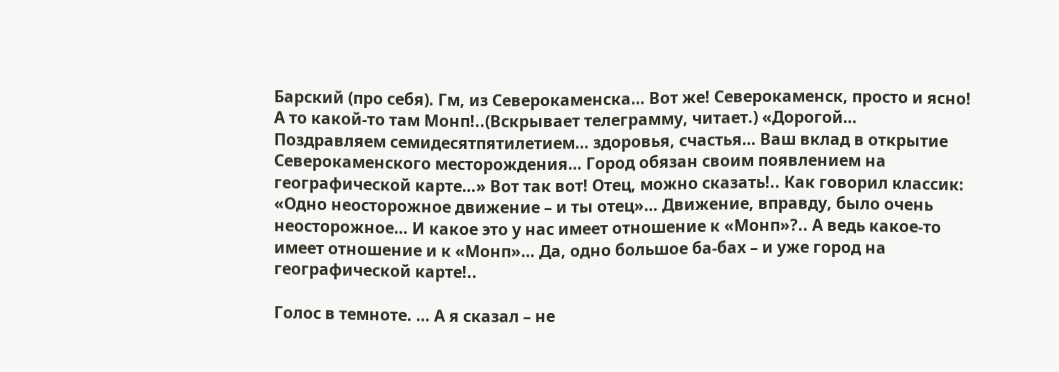Барский (про себя). Гм, из Северокаменска… Вот же! Северокаменск, просто и ясно! А то какой-то там Монп!..(Вскрывает телеграмму, читает.) «Дорогой… Поздравляем семидесятпятилетием… здоровья, счастья… Ваш вклад в открытие Северокаменского месторождения… Город обязан своим появлением на географической карте…» Вот так вот! Отец, можно сказать!.. Как говорил классик: «Одно неосторожное движение – и ты отец»… Движение, вправду, было очень неосторожное… И какое это у нас имеет отношение к «Монп»?.. А ведь какое-то имеет отношение и к «Монп»… Да, одно большое ба-бах – и уже город на географической карте!..

Голос в темноте. … А я сказал – не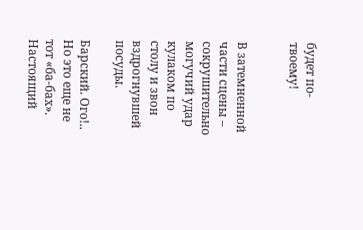будет по-твоему!


В затемненной части сцены – сокрушительно могучий удар кулаком по столу и звон вздрогнувшей посуды.

Барский. Ого!.. Но это еще не тот «ба-бах». Настоящий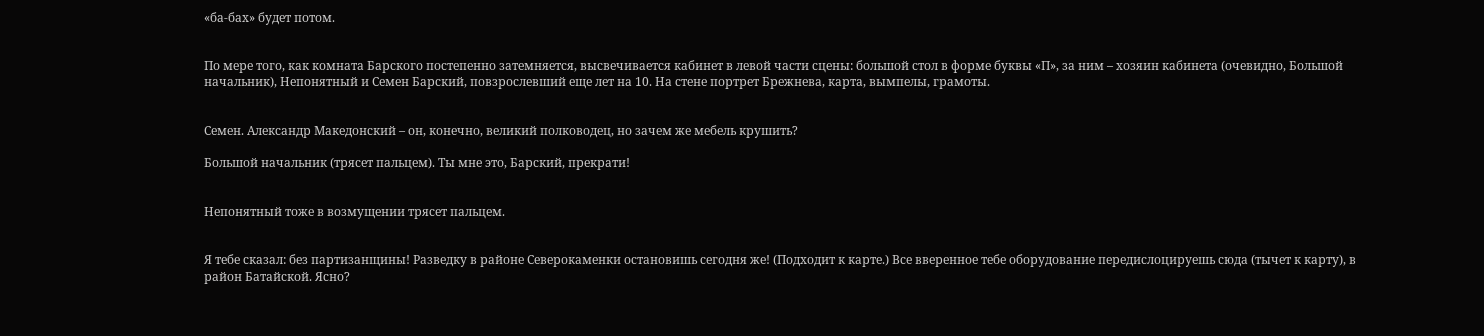«ба-бах» будет потом.


По мере того, как комната Барского постепенно затемняется, высвечивается кабинет в левой части сцены: большой стол в форме буквы «П», за ним – хозяин кабинета (очевидно, Большой начальник), Непонятный и Семен Барский, повзрослевший еще лет на 10. На стене портрет Брежнева, карта, вымпелы, грамоты.


Семен. Александр Македонский – он, конечно, великий полководец, но зачем же мебель крушить?

Большой начальник (трясет пальцем). Ты мне это, Барский, прекрати!


Непонятный тоже в возмущении трясет пальцем.


Я тебе сказал: без партизанщины! Разведку в районе Северокаменки остановишь сегодня же! (Подходит к карте.) Все вверенное тебе оборудование передислоцируешь сюда (тычет к карту), в район Батайской. Ясно?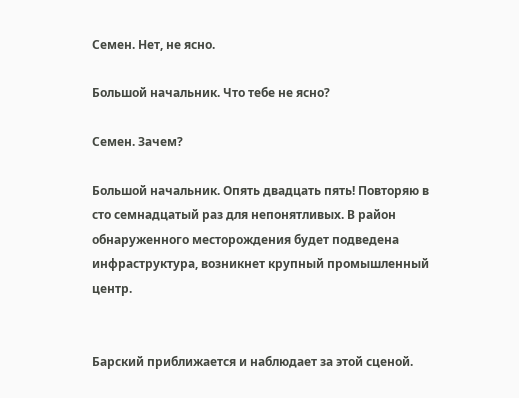Семен. Нет, не ясно.

Большой начальник. Что тебе не ясно?

Семен. Зачем?

Большой начальник. Опять двадцать пять! Повторяю в сто семнадцатый раз для непонятливых. В район обнаруженного месторождения будет подведена инфраструктура, возникнет крупный промышленный центр.


Барский приближается и наблюдает за этой сценой.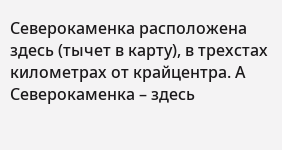Северокаменка расположена здесь (тычет в карту), в трехстах километрах от крайцентра. А Северокаменка – здесь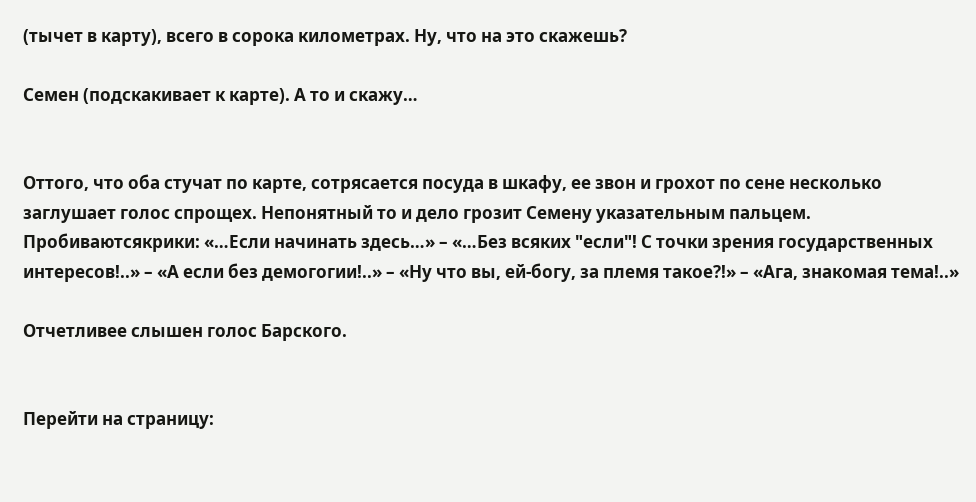(тычет в карту), всего в сорока километрах. Ну, что на это скажешь?

Семен (подскакивает к карте). А то и скажу…


Оттого, что оба стучат по карте, сотрясается посуда в шкафу, ее звон и грохот по сене несколько заглушает голос спрощех. Непонятный то и дело грозит Семену указательным пальцем. Пробиваютсякрики: «…Если начинать здесь…» – «…Без всяких "если"! С точки зрения государственных интересов!..» – «А если без демогогии!..» – «Ну что вы, ей-богу, за племя такое?!» – «Ага, знакомая тема!..»

Отчетливее слышен голос Барского.


Перейти на страницу: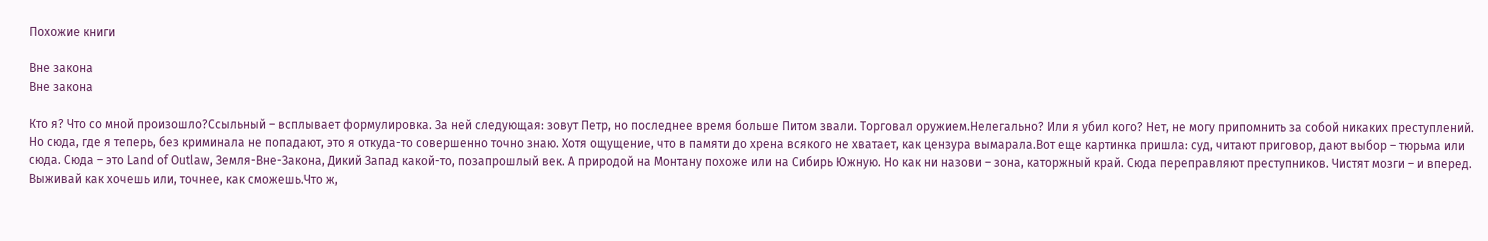Похожие книги

Вне закона
Вне закона

Кто я? Что со мной произошло?Ссыльный – всплывает формулировка. За ней следующая: зовут Петр, но последнее время больше Питом звали. Торговал оружием.Нелегально? Или я убил кого? Нет, не могу припомнить за собой никаких преступлений. Но сюда, где я теперь, без криминала не попадают, это я откуда-то совершенно точно знаю. Хотя ощущение, что в памяти до хрена всякого не хватает, как цензура вымарала.Вот еще картинка пришла: суд, читают приговор, дают выбор – тюрьма или сюда. Сюда – это Land of Outlaw, Земля-Вне-Закона, Дикий Запад какой-то, позапрошлый век. А природой на Монтану похоже или на Сибирь Южную. Но как ни назови – зона, каторжный край. Сюда переправляют преступников. Чистят мозги – и вперед. Выживай как хочешь или, точнее, как сможешь.Что ж,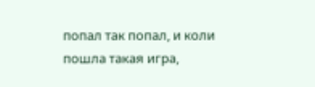попал так попал, и коли пошла такая игра,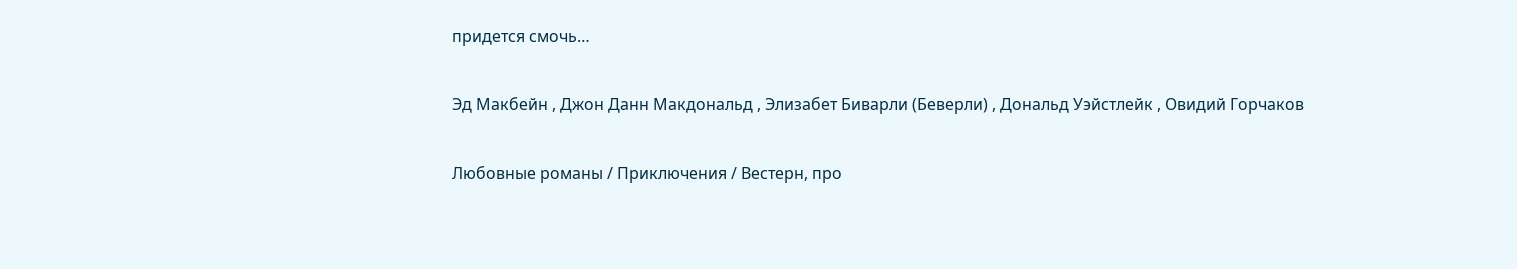придется смочь…

Эд Макбейн , Джон Данн Макдональд , Элизабет Биварли (Беверли) , Дональд Уэйстлейк , Овидий Горчаков

Любовные романы / Приключения / Вестерн, про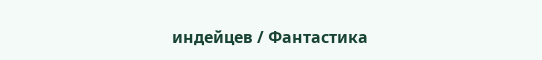индейцев / Фантастика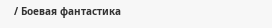/ Боевая фантастика